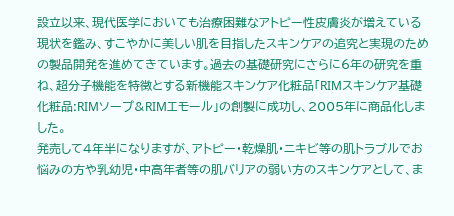設立以来、現代医学においても治療困難なアトピー性皮膚炎が増えている現状を鑑み、すこやかに美しい肌を目指したスキンケアの追究と実現のための製品開発を進めてきています。過去の基礎研究にさらに6年の研究を重ね、超分子機能を特徴とする新機能スキンケア化粧品「RIMスキンケア基礎化粧品:RIMソープ&RIMエモール」の創製に成功し、2005年に商品化しました。
発売して4年半になりますが、アトピー・乾燥肌・ニキビ等の肌トラブルでお悩みの方や乳幼児・中高年者等の肌バリアの弱い方のスキンケアとして、ま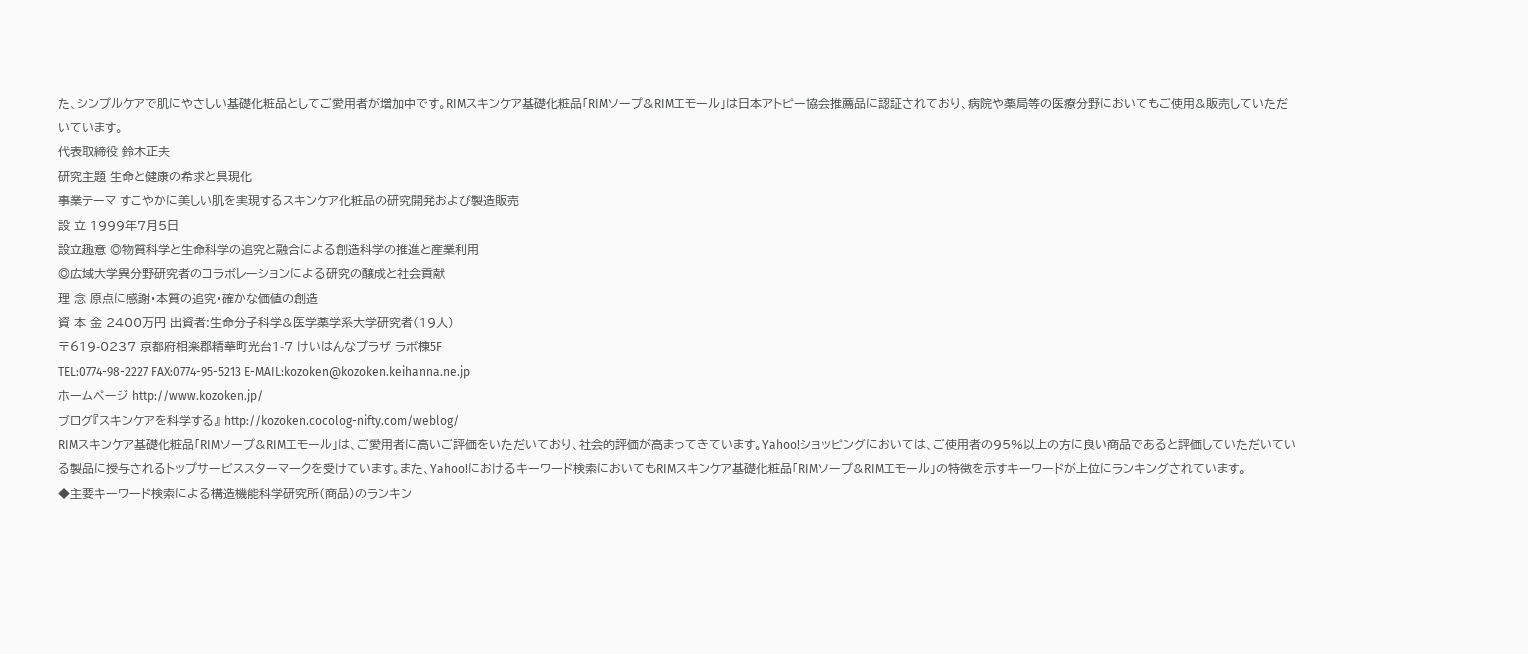た、シンプルケアで肌にやさしい基礎化粧品としてご愛用者が増加中です。RIMスキンケア基礎化粧品「RIMソープ&RIMエモール」は日本アトピー協会推薦品に認証されており、病院や薬局等の医療分野においてもご使用&販売していただいています。
代表取締役 鈴木正夫
研究主題 生命と健康の希求と具現化
事業テーマ すこやかに美しい肌を実現するスキンケア化粧品の研究開発および製造販売
設 立 1999年7月5日
設立趣意 ◎物質科学と生命科学の追究と融合による創造科学の推進と産業利用
◎広域大学異分野研究者のコラボレーションによる研究の醸成と社会貢献
理 念 原点に感謝・本質の追究・確かな価値の創造
資 本 金 2400万円 出資者:生命分子科学&医学薬学系大学研究者(19人)
〒619-0237 京都府相楽郡精華町光台1-7 けいはんなプラザ ラボ棟5F
TEL:0774-98-2227 FAX:0774-95-5213 E-MAIL:kozoken@kozoken.keihanna.ne.jp
ホームページ http://www.kozoken.jp/
ブログ『スキンケアを科学する』 http://kozoken.cocolog-nifty.com/weblog/
RIMスキンケア基礎化粧品「RIMソープ&RIMエモール」は、ご愛用者に高いご評価をいただいており、社会的評価が高まってきています。Yahoo!ショッピングにおいては、ご使用者の95%以上の方に良い商品であると評価していただいている製品に授与されるトップサービススターマークを受けています。また、Yahoo!におけるキーワード検索においてもRIMスキンケア基礎化粧品「RIMソープ&RIMエモール」の特徴を示すキーワードが上位にランキングされています。
◆主要キーワード検索による構造機能科学研究所(商品)のランキン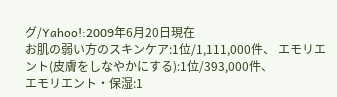グ/Yahoo!:2009年6月20日現在
お肌の弱い方のスキンケア:1位/1,111,000件、 エモリエント(皮膚をしなやかにする):1位/393,000件、
エモリエント・保湿:1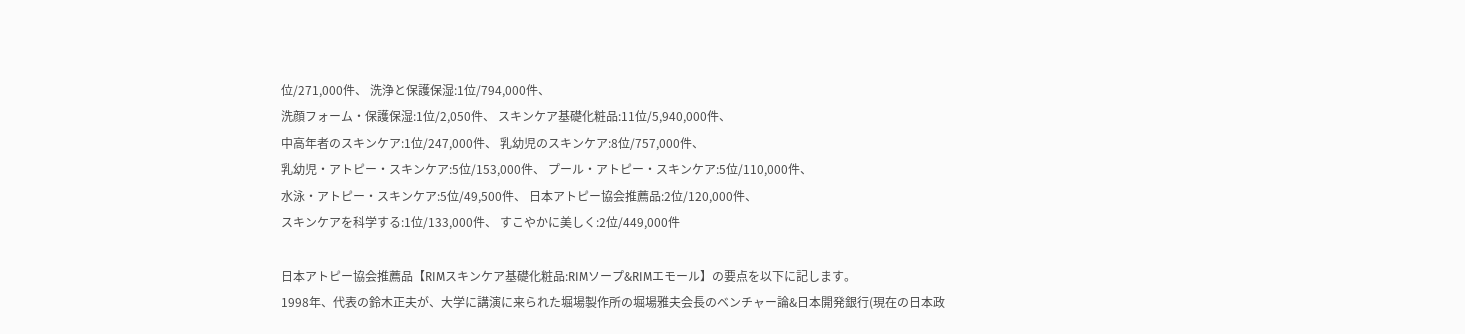位/271,000件、 洗浄と保護保湿:1位/794,000件、
洗顔フォーム・保護保湿:1位/2,050件、 スキンケア基礎化粧品:11位/5,940,000件、
中高年者のスキンケア:1位/247,000件、 乳幼児のスキンケア:8位/757,000件、
乳幼児・アトピー・スキンケア:5位/153,000件、 プール・アトピー・スキンケア:5位/110,000件、
水泳・アトピー・スキンケア:5位/49,500件、 日本アトピー協会推薦品:2位/120,000件、
スキンケアを科学する:1位/133,000件、 すこやかに美しく:2位/449,000件

日本アトピー協会推薦品【RIMスキンケア基礎化粧品:RIMソープ&RIMエモール】の要点を以下に記します。
1998年、代表の鈴木正夫が、大学に講演に来られた堀場製作所の堀場雅夫会長のベンチャー論&日本開発銀行(現在の日本政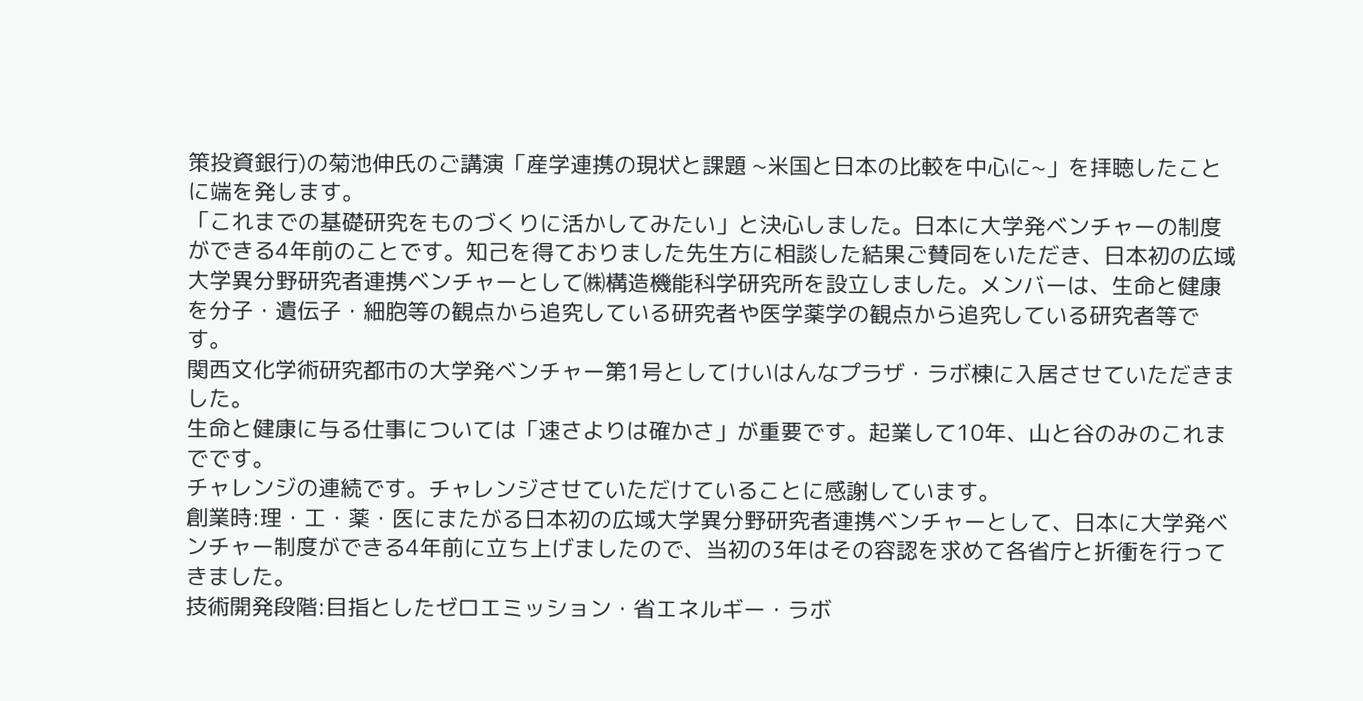策投資銀行)の菊池伸氏のご講演「産学連携の現状と課題 ~米国と日本の比較を中心に~」を拝聴したことに端を発します。
「これまでの基礎研究をものづくりに活かしてみたい」と決心しました。日本に大学発ベンチャーの制度ができる4年前のことです。知己を得ておりました先生方に相談した結果ご賛同をいただき、日本初の広域大学異分野研究者連携ベンチャーとして㈱構造機能科学研究所を設立しました。メンバーは、生命と健康を分子・遺伝子・細胞等の観点から追究している研究者や医学薬学の観点から追究している研究者等です。
関西文化学術研究都市の大学発ベンチャー第1号としてけいはんなプラザ・ラボ棟に入居させていただきました。
生命と健康に与る仕事については「速さよりは確かさ」が重要です。起業して10年、山と谷のみのこれまでです。
チャレンジの連続です。チャレンジさせていただけていることに感謝しています。
創業時:理・工・薬・医にまたがる日本初の広域大学異分野研究者連携ベンチャーとして、日本に大学発ベンチャー制度ができる4年前に立ち上げましたので、当初の3年はその容認を求めて各省庁と折衝を行ってきました。
技術開発段階:目指としたゼロエミッション・省エネルギー・ラボ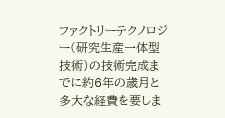ファクトリーテクノロジー(研究生産一体型技術)の技術完成までに約6年の歳月と多大な経費を要しま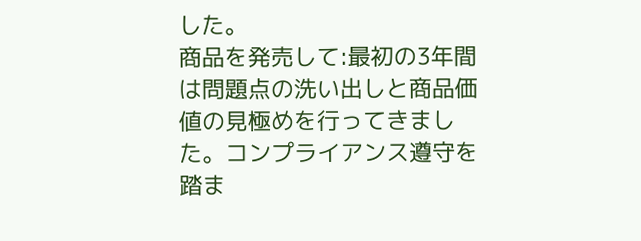した。
商品を発売して:最初の3年間は問題点の洗い出しと商品価値の見極めを行ってきました。コンプライアンス遵守を踏ま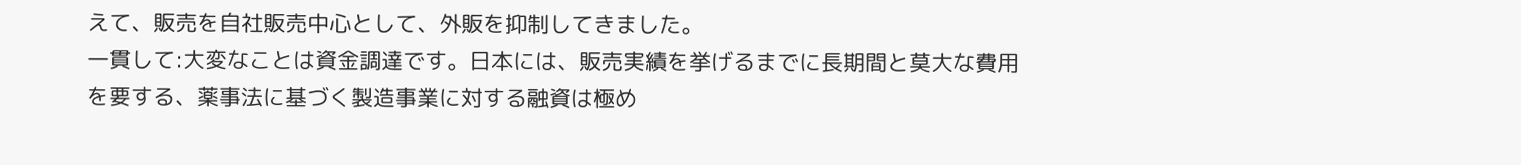えて、販売を自社販売中心として、外販を抑制してきました。
一貫して:大変なことは資金調達です。日本には、販売実績を挙げるまでに長期間と莫大な費用を要する、薬事法に基づく製造事業に対する融資は極め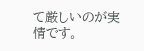て厳しいのが実情です。